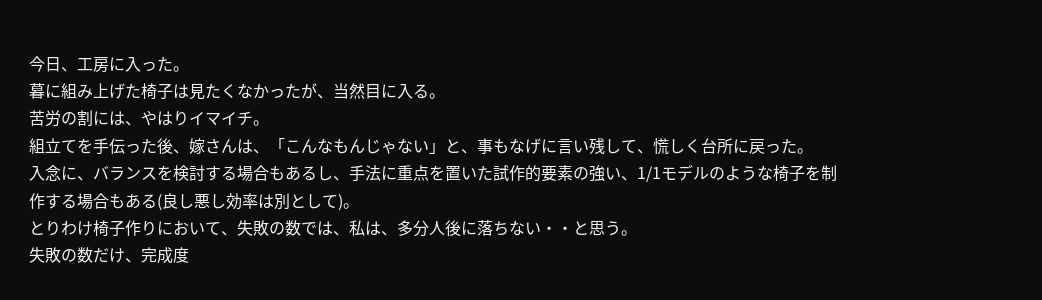今日、工房に入った。
暮に組み上げた椅子は見たくなかったが、当然目に入る。
苦労の割には、やはりイマイチ。
組立てを手伝った後、嫁さんは、「こんなもんじゃない」と、事もなげに言い残して、慌しく台所に戻った。
入念に、バランスを検討する場合もあるし、手法に重点を置いた試作的要素の強い、1/1モデルのような椅子を制作する場合もある(良し悪し効率は別として)。
とりわけ椅子作りにおいて、失敗の数では、私は、多分人後に落ちない・・と思う。
失敗の数だけ、完成度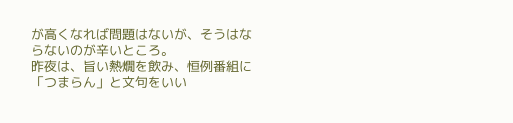が高くなれば問題はないが、そうはならないのが辛いところ。
昨夜は、旨い熱燗を飲み、恒例番組に「つまらん」と文句をいい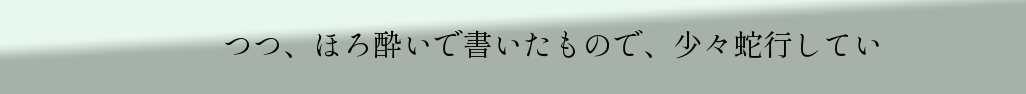つつ、ほろ酔いで書いたもので、少々蛇行してい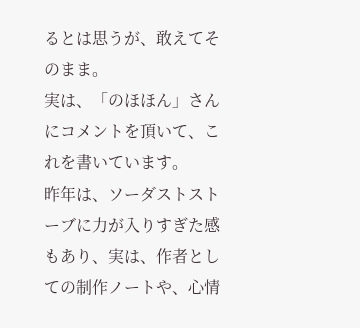るとは思うが、敢えてそのまま。
実は、「のほほん」さんにコメントを頂いて、これを書いています。
昨年は、ソーダストストーブに力が入りすぎた感もあり、実は、作者としての制作ノートや、心情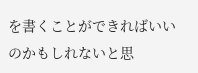を書くことができればいいのかもしれないと思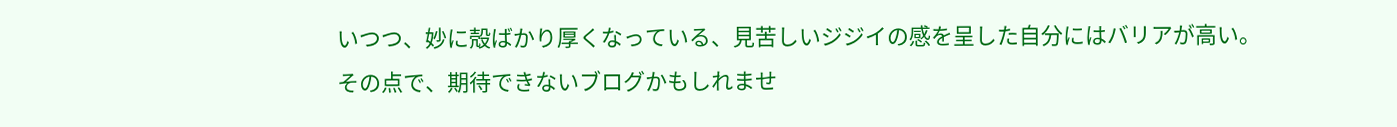いつつ、妙に殻ばかり厚くなっている、見苦しいジジイの感を呈した自分にはバリアが高い。
その点で、期待できないブログかもしれませ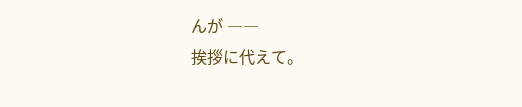んが ――
挨拶に代えて。